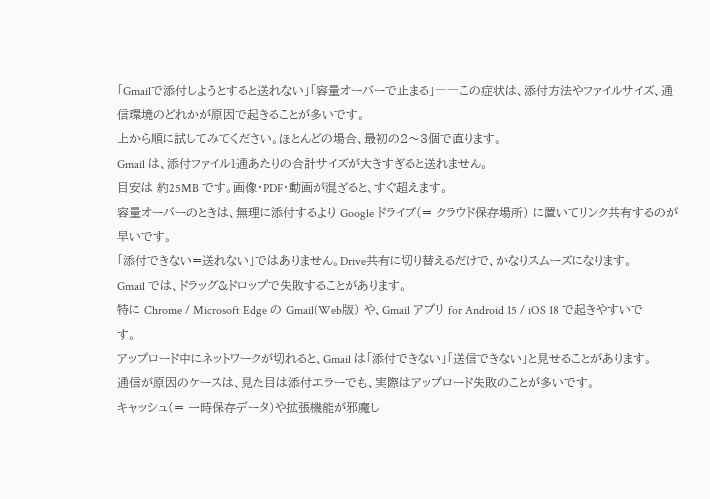「Gmailで添付しようとすると送れない」「容量オーバーで止まる」――この症状は、添付方法やファイルサイズ、通信環境のどれかが原因で起きることが多いです。
上から順に試してみてください。ほとんどの場合、最初の2〜3個で直ります。
Gmail は、添付ファイル1通あたりの合計サイズが大きすぎると送れません。
目安は 約25MB です。画像・PDF・動画が混ざると、すぐ超えます。
容量オーバーのときは、無理に添付するより Google ドライブ(= クラウド保存場所) に置いてリンク共有するのが早いです。
「添付できない=送れない」ではありません。Drive共有に切り替えるだけで、かなりスムーズになります。
Gmail では、ドラッグ&ドロップで失敗することがあります。
特に Chrome / Microsoft Edge の Gmail(Web版) や、Gmail アプリ for Android 15 / iOS 18 で起きやすいです。
アップロード中にネットワークが切れると、Gmail は「添付できない」「送信できない」と見せることがあります。
通信が原因のケースは、見た目は添付エラーでも、実際はアップロード失敗のことが多いです。
キャッシュ(= 一時保存データ)や拡張機能が邪魔し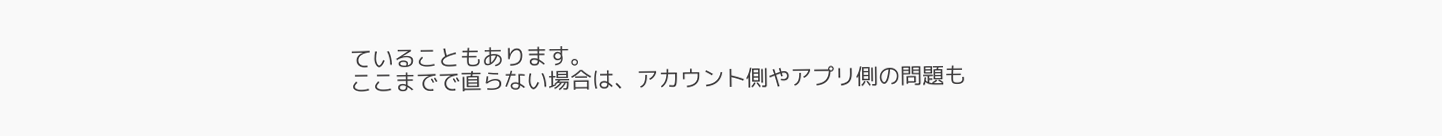ていることもあります。
ここまでで直らない場合は、アカウント側やアプリ側の問題も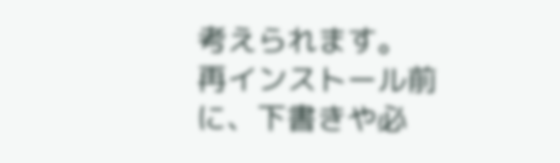考えられます。
再インストール前に、下書きや必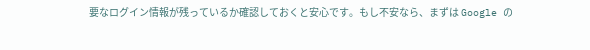要なログイン情報が残っているか確認しておくと安心です。もし不安なら、まずは Google の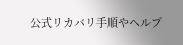公式リカバリ手順やヘルプ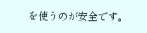を使うのが安全です。